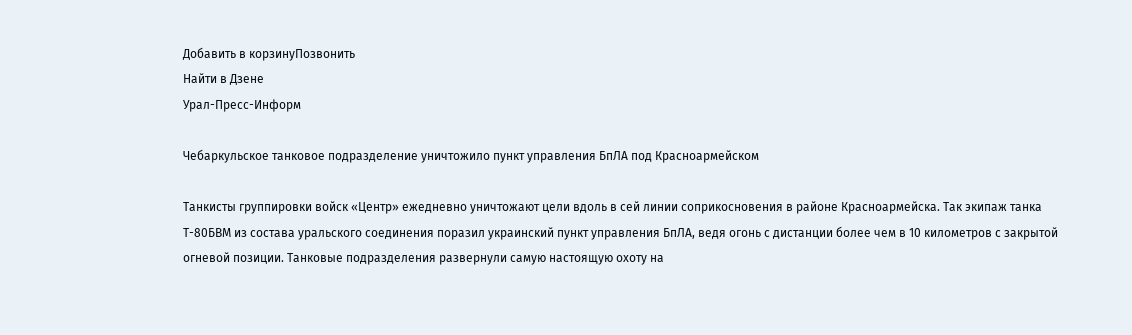Добавить в корзинуПозвонить
Найти в Дзене
Урал-Пресс-Информ

Чебаркульское танковое подразделение уничтожило пункт управления БпЛА под Красноармейском

Танкисты группировки войск «Центр» ежедневно уничтожают цели вдоль в сей линии соприкосновения в районе Красноармейска. Так экипаж танка Т-80БВМ из состава уральского соединения поразил украинский пункт управления БпЛА, ведя огонь с дистанции более чем в 10 километров с закрытой огневой позиции. Танковые подразделения развернули самую настоящую охоту на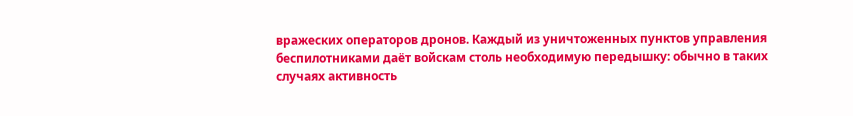вражеских операторов дронов. Каждый из уничтоженных пунктов управления беспилотниками даёт войскам столь необходимую передышку: обычно в таких случаях активность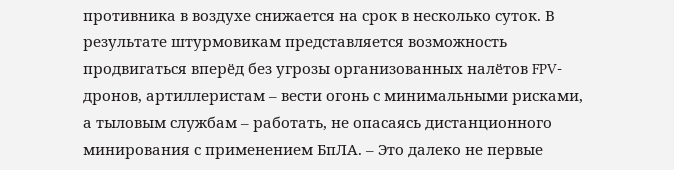противника в воздухе снижается на срок в несколько суток. В результате штурмовикам представляется возможность продвигаться вперёд без угрозы организованных налётов FPV-дронов, артиллеристам – вести огонь с минимальными рисками, а тыловым службам – работать, не опасаясь дистанционного минирования с применением БпЛА. – Это далеко не первые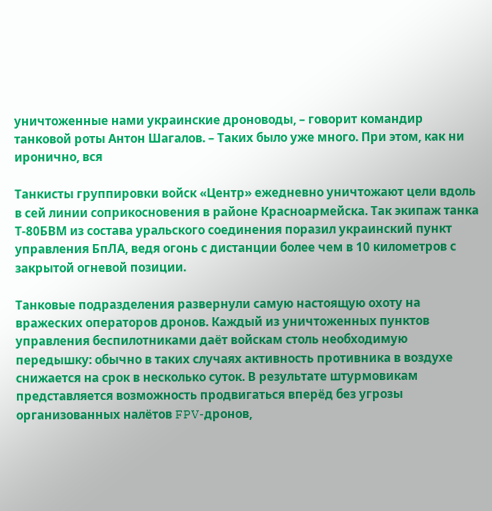уничтоженные нами украинские дроноводы, – говорит командир танковой роты Антон Шагалов. – Таких было уже много. При этом, как ни иронично, вся

Танкисты группировки войск «Центр» ежедневно уничтожают цели вдоль в сей линии соприкосновения в районе Красноармейска. Так экипаж танка Т-80БВМ из состава уральского соединения поразил украинский пункт управления БпЛА, ведя огонь с дистанции более чем в 10 километров с закрытой огневой позиции.

Танковые подразделения развернули самую настоящую охоту на вражеских операторов дронов. Каждый из уничтоженных пунктов управления беспилотниками даёт войскам столь необходимую передышку: обычно в таких случаях активность противника в воздухе снижается на срок в несколько суток. В результате штурмовикам представляется возможность продвигаться вперёд без угрозы организованных налётов FPV-дронов,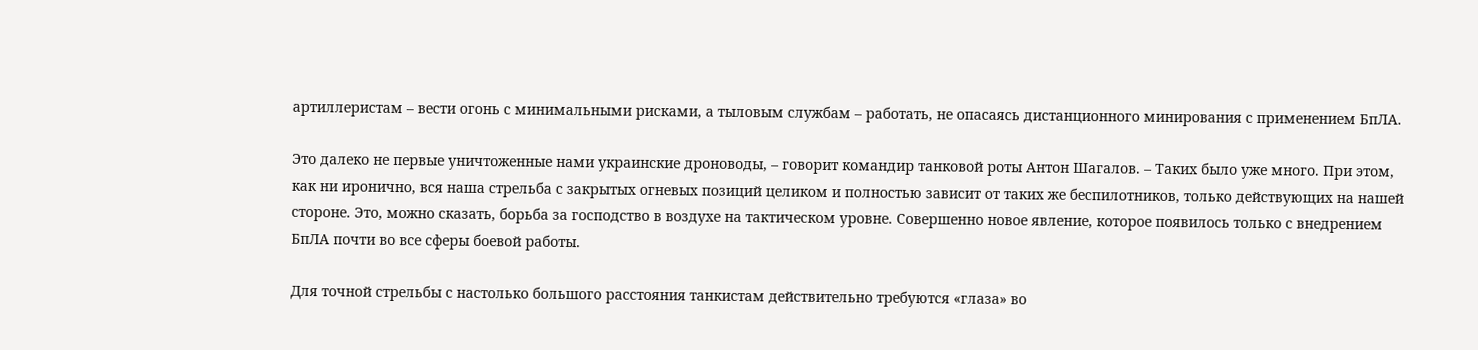артиллеристам – вести огонь с минимальными рисками, а тыловым службам – работать, не опасаясь дистанционного минирования с применением БпЛА.

Это далеко не первые уничтоженные нами украинские дроноводы, – говорит командир танковой роты Антон Шагалов. – Таких было уже много. При этом, как ни иронично, вся наша стрельба с закрытых огневых позиций целиком и полностью зависит от таких же беспилотников, только действующих на нашей стороне. Это, можно сказать, борьба за господство в воздухе на тактическом уровне. Совершенно новое явление, которое появилось только с внедрением БпЛА почти во все сферы боевой работы.

Для точной стрельбы с настолько большого расстояния танкистам действительно требуются «глаза» во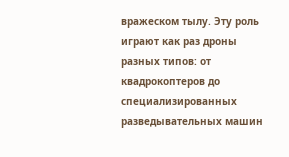вражеском тылу. Эту роль играют как раз дроны разных типов: от квадрокоптеров до специализированных разведывательных машин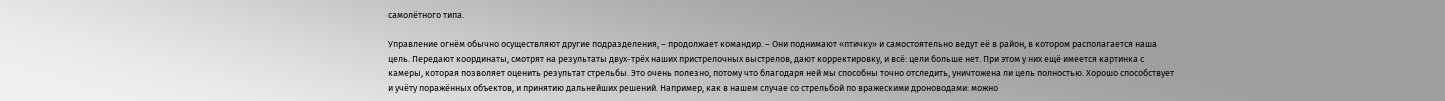самолётного типа.

Управление огнём обычно осуществляют другие подразделения, – продолжает командир. – Они поднимают «птичку» и самостоятельно ведут её в район, в котором располагается наша цель. Передают координаты, смотрят на результаты двух-трёх наших пристрелочных выстрелов, дают корректировку, и всё: цели больше нет. При этом у них ещё имеется картинка с камеры, которая позволяет оценить результат стрельбы. Это очень полезно, потому что благодаря ней мы способны точно отследить, уничтожена ли цель полностью. Хорошо способствует и учёту поражённых объектов, и принятию дальнейших решений. Например, как в нашем случае со стрельбой по вражескими дроноводами: можно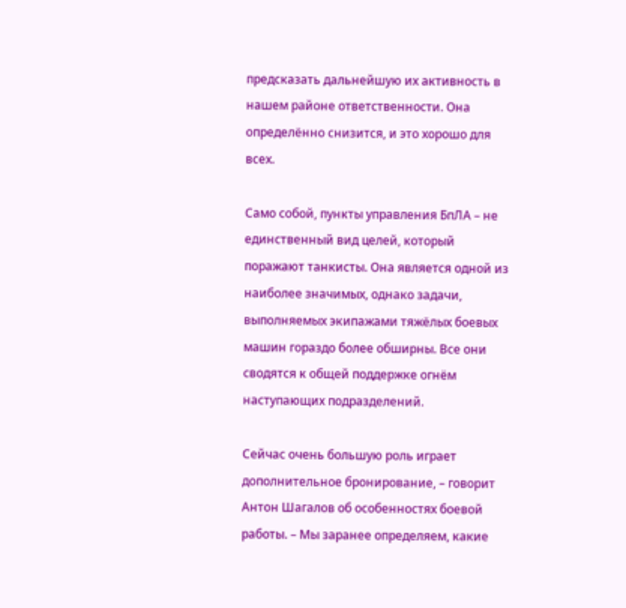предсказать дальнейшую их активность в нашем районе ответственности. Она определённо снизится, и это хорошо для всех.

Само собой, пункты управления БпЛА – не единственный вид целей, который поражают танкисты. Она является одной из наиболее значимых, однако задачи, выполняемых экипажами тяжёлых боевых машин гораздо более обширны. Все они сводятся к общей поддержке огнём наступающих подразделений.

Сейчас очень большую роль играет дополнительное бронирование, – говорит Антон Шагалов об особенностях боевой работы. – Мы заранее определяем, какие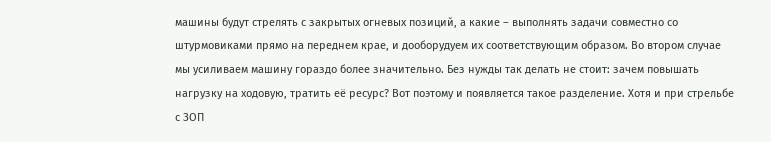машины будут стрелять с закрытых огневых позиций, а какие – выполнять задачи совместно со штурмовиками прямо на переднем крае, и дооборудуем их соответствующим образом. Во втором случае мы усиливаем машину гораздо более значительно. Без нужды так делать не стоит: зачем повышать нагрузку на ходовую, тратить её ресурс? Вот поэтому и появляется такое разделение. Хотя и при стрельбе с ЗОП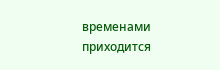временами приходится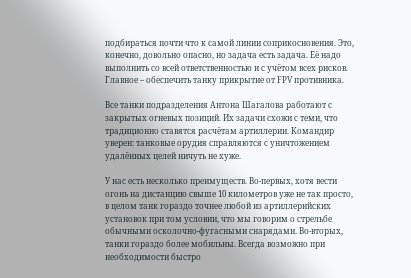подбираться почти что к самой линии соприкосновения. Это, конечно, довольно опасно, но задача есть задача. Её надо выполнить со всей ответственностью и с учётом всех рисков. Главное – обеспечить танку прикрытие от FPV противника.

Все танки подразделения Антона Шагалова работают с закрытых огневых позиций. Их задачи схожи с теми, что традиционно ставятся расчётам артиллерии. Командир уверен: танковые орудия справляются с уничтожением удалённых целей ничуть не хуже.

У нас есть несколько преимуществ. Во-первых, хотя вести огонь на дистанцию свыше 10 километров уже не так просто, в целом танк гораздо точнее любой из артиллерийских установок при том условии, что мы говорим о стрельбе обычными осколочно-фугасными снарядами. Во-вторых, танки гораздо более мобильны. Всегда возможно при необходимости быстро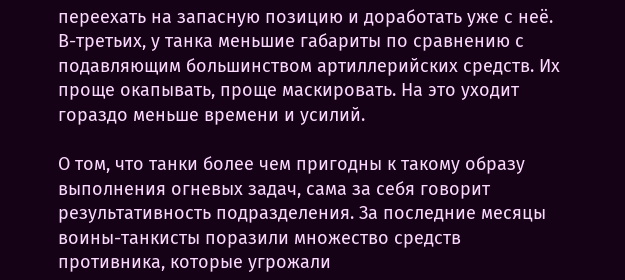переехать на запасную позицию и доработать уже с неё. В-третьих, у танка меньшие габариты по сравнению с подавляющим большинством артиллерийских средств. Их проще окапывать, проще маскировать. На это уходит гораздо меньше времени и усилий.

О том, что танки более чем пригодны к такому образу выполнения огневых задач, сама за себя говорит результативность подразделения. За последние месяцы воины-танкисты поразили множество средств противника, которые угрожали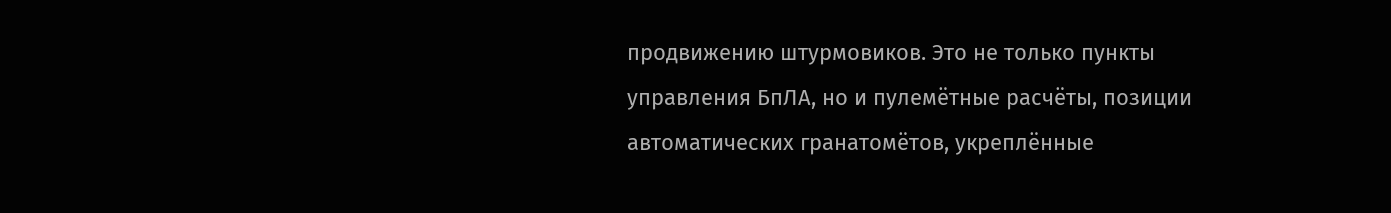продвижению штурмовиков. Это не только пункты управления БпЛА, но и пулемётные расчёты, позиции автоматических гранатомётов, укреплённые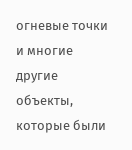огневые точки и многие другие объекты, которые были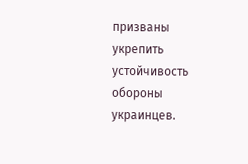призваны укрепить устойчивость обороны украинцев.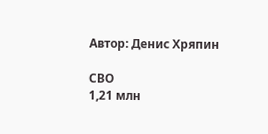Автор: Денис Хряпин

СВО
1,21 млн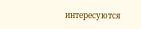интересуются